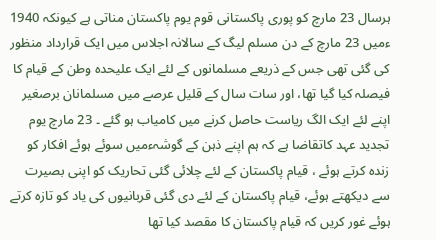ہرسال 23 مارچ کو پوری پاکستانی قوم یوم پاکستان مناتی ہے کیونکہ 1940 ءمیں 23 مارچ کے دن مسلم لیگ کے سالانہ اجلاس میں ایک قرارداد منظور کی گئی تھی جس کے ذریعے مسلمانوں کے لئے ایک علیحدہ وطن کے قیام کا فیصلہ کیا گیا تھا، اور سات سال کے قلیل عرصے میں مسلمانان برصغیر اپنے لئے ایک الگ ریاست حاصل کرنے میں کامیاب ہو گئے ۔ 23 مارچ یوم تجدید عہد کاتقاضا ہے کہ ہم اپنے ذہن کے گوشہءمیں سوئے ہوئے افکار کو زندہ کرتے ہوئے ، قیام پاکستان کے لئے چلائی گئی تحاریک کو اپنی بصیرت سے دیکھتے ہوئے، قیام پاکستان کے لئے دی گئی قربانیوں کی یاد کو تازہ کرتے ہوئے غور کریں کہ قیام پاکستان کا مقصد کیا تھا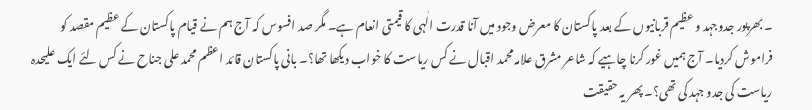۔ بھرپور جدوجہد و عظیم قربانیوں کے بعد پاکستان کا معرض وجود میں آنا قدرت الٰہی کا قیمتی انعام ہے۔ مگر صد افسوس کہ آج ہم نے قیام پاکستان کے عظیم مقصد کو فراموش کردیا۔ آج ہمیں غور کرنا چاہیے کہ شاعر مشرق علامہ محمد اقبال نے کس ریاست کا خواب دیکھا تھا؟۔ بانی پاکستان قائد اعظم محمد علی جناح نے کس لئے ایک علیحدہ ریاست کی جدو جہد کی تھی؟۔ پھر یہ حقیقت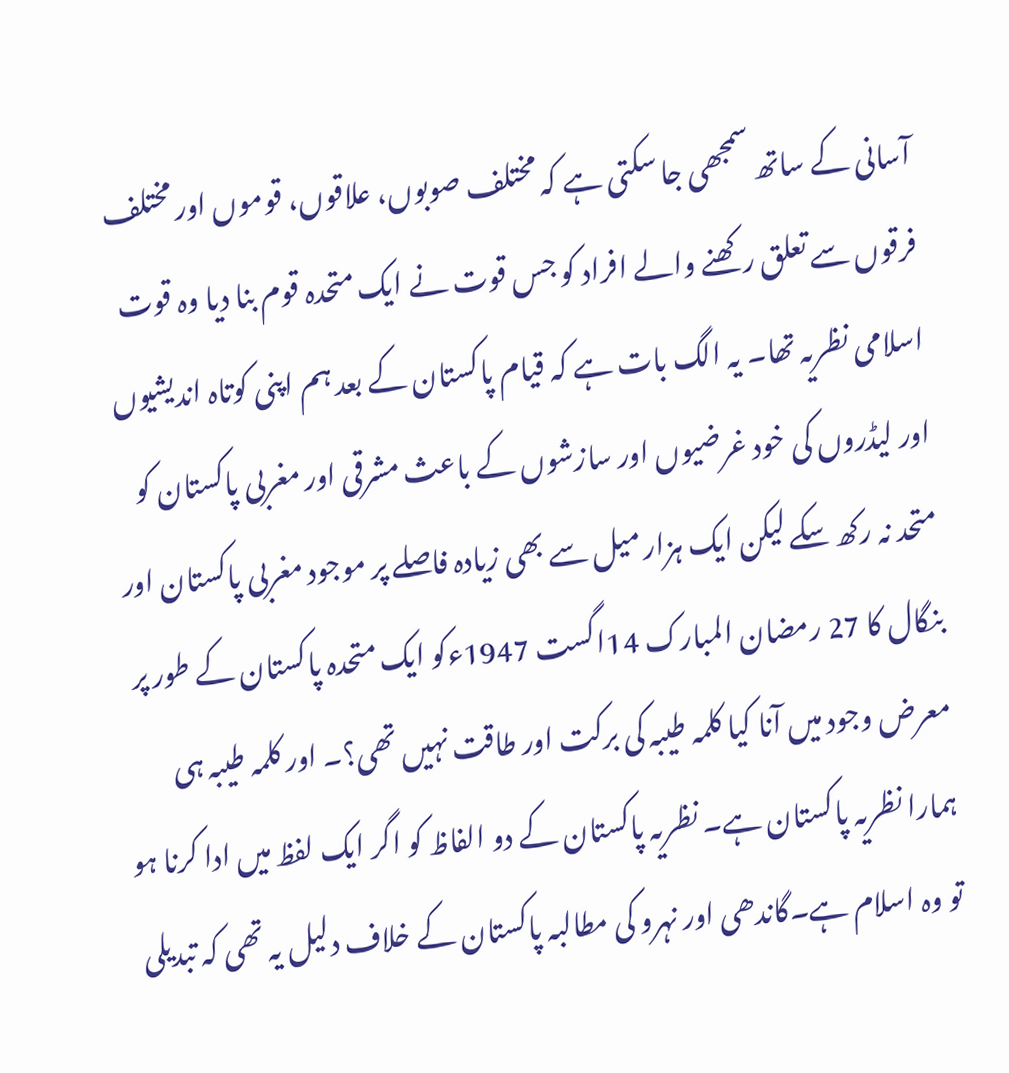آسانی کے ساتھ سمجھی جا سکتی ہے کہ مختلف صوبوں، علاقوں، قوموں اور مختلف فرقوں سے تعلق رکھنے والے افراد کو جس قوت نے ایک متحدہ قوم بنا دیا وہ قوت اسلامی نظریہ تھا۔ یہ الگ بات ہے کہ قیام پاکستان کے بعد ہم اپنی کوتاہ اندیشیوں اور لیڈروں کی خود غرضیوں اور سازشوں کے باعث مشرقی اور مغربی پاکستان کو متحد نہ رکھ سکے لیکن ایک ہزار میل سے بھی زیادہ فاصلے پر موجود مغربی پاکستان اور بنگال کا 27 رمضان المبارک 14اگست 1947ءکو ایک متحدہ پاکستان کے طور پر معرض وجود میں آنا کیا کلمہ طیبہ کی برکت اور طاقت نہیں تھی؟۔ اور کلمہ طیبہ ہی ہمارا نظریہ پاکستان ہے۔ نظریہ پاکستان کے دو الفاظ کو اگر ایک لفظ میں ادا کرنا ہو تو وہ اسلام ہے۔گاندھی اور نہرو کی مطالبہ پاکستان کے خلاف دلیل یہ تھی کہ تبدیلی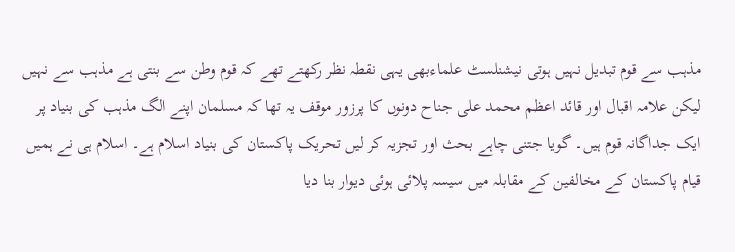مذہب سے قوم تبدیل نہیں ہوتی نیشنلسٹ علماءبھی یہی نقطہ نظر رکھتے تھے کہ قوم وطن سے بنتی ہے مذہب سے نہیں لیکن علامہ اقبال اور قائد اعظم محمد علی جناح دونوں کا پرزور موقف یہ تھا کہ مسلمان اپنے الگ مذہب کی بنیاد پر ایک جداگانہ قوم ہیں۔ گویا جتنی چاہے بحث اور تجزیہ کر لیں تحریک پاکستان کی بنیاد اسلام ہے۔ اسلام ہی نے ہمیں قیام پاکستان کے مخالفین کے مقابلہ میں سیسہ پلائی ہوئی دیوار بنا دیا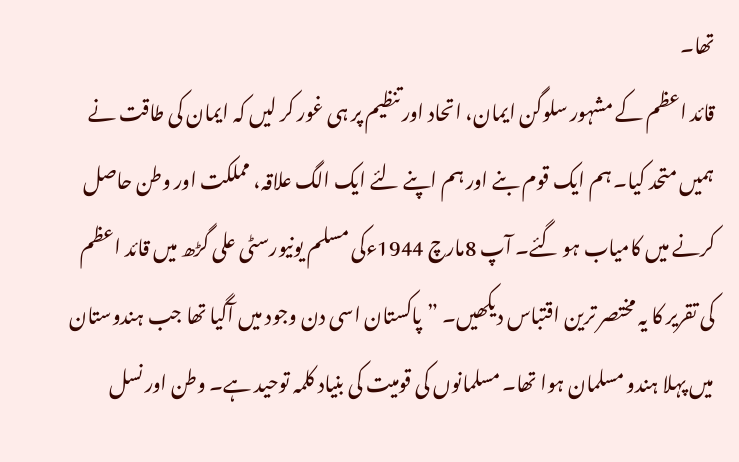تھا۔
قائد اعظم کے مشہور سلوگن ایمان، اتحاد اور تنظیم پر ہی غور کر لیں کہ ایمان کی طاقت نے ہمیں متحد کیا۔ ہم ایک قوم بنے اور ہم اپنے لئے ایک الگ علاقہ، مملکت اور وطن حاصل کرنے میں کامیاب ہو گئے۔ آپ 8مارچ 1944ءکی مسلم یونیورسٹی علی گڑھ میں قائد اعظم کی تقریر کا یہ مختصر ترین اقتباس دیکھیں۔ ”پاکستان اسی دن وجود میں آگیا تھا جب ہندوستان میں پہلا ہندو مسلمان ہوا تھا۔ مسلمانوں کی قومیت کی بنیاد کلمہ توحید ہے۔ وطن اور نسل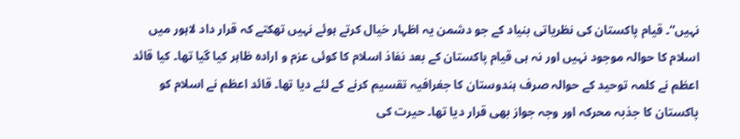نہیں“۔ قیام پاکستان کی نظریاتی بنیاد کے جو دشمن یہ اظہار خیال کرتے ہوئے نہیں تھکتے کہ قرار داد لاہور میں اسلام کا حوالہ موجود نہیں اور نہ ہی قیام پاکستان کے بعد نفاذ اسلام کا کوئی عزم و ارادہ ظاہر کیا گیا تھا۔ کیا قائد اعظم نے کلمہ توحید کے حوالہ صرف ہندوستان کا جغرافیہ تقسیم کرنے کے لئے دیا تھا۔ قائد اعظم نے اسلام کو پاکستان کا جذبہ محرکہ اور وجہ جواز بھی قرار دیا تھا۔ حیرت کی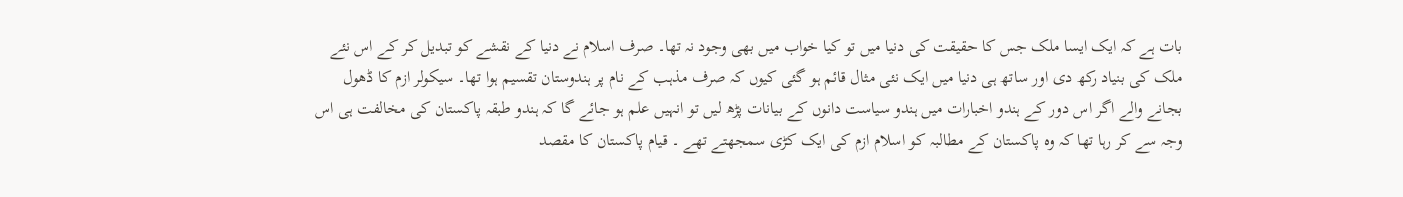بات ہے کہ ایک ایسا ملک جس کا حقیقت کی دنیا میں تو کیا خواب میں بھی وجود نہ تھا۔ صرف اسلام نے دنیا کے نقشے کو تبدیل کر کے اس نئے ملک کی بنیاد رکھ دی اور ساتھ ہی دنیا میں ایک نئی مثال قائم ہو گئی کیوں کہ صرف مذہب کے نام پر ہندوستان تقسیم ہوا تھا۔ سیکولر ازم کا ڈھول بجانے والے اگر اس دور کے ہندو اخبارات میں ہندو سیاست دانوں کے بیانات پڑھ لیں تو انہیں علم ہو جائے گا کہ ہندو طبقہ پاکستان کی مخالفت ہی اس وجہ سے کر رہا تھا کہ وہ پاکستان کے مطالبہ کو اسلام ازم کی ایک کڑی سمجھتے تھے ۔ قیام پاکستان کا مقصد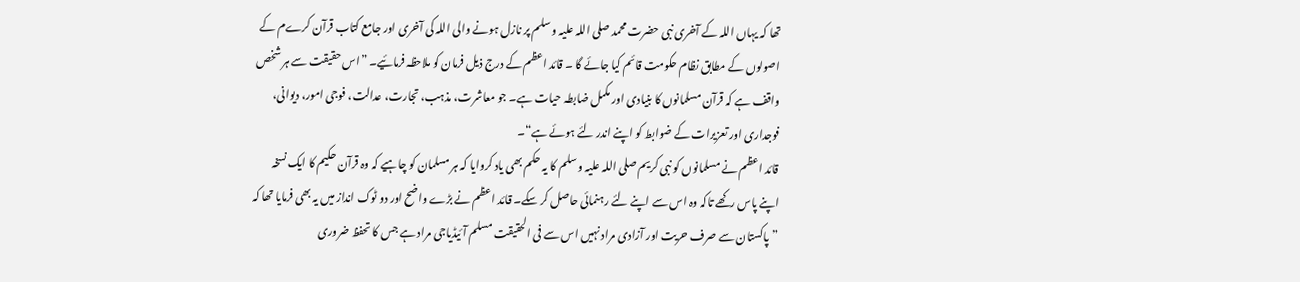تھا کہ یہاں اللہ کے آخری نبی حضرت محمد صلی اللہ علیہ و سلم پر نازل ہونے والی اللہ کی آخری اور جامع کتاب قرآن کرےم کے اصولوں کے مطابق نظام حکومت قائم کیا جائے گا ۔ قائد اعظم کے درج ذیل فرمان کو ملاحظہ فرمائیے۔ ”اس حقیقت سے ہر شخص واقف ہے کہ قرآن مسلمانوں کا بنیادی اور مکمل ضابطہ حیات ہے۔ جو معاشرت، مذہب، تجارت، عدالت، فوجی امور، دیوانی، فوجداری اور تعزیرات کے ضوابط کو اپنے اندر لئے ہوئے ہے“۔
قائد اعظم نے مسلمانوں کو نبی کریم صلی اللہ علیہ و سلم کا یہ حکم بھی یاد کروایا کہ ہر مسلمان کو چاہیے کہ وہ قرآن حکیم کا ایک نسخہ اپنے پاس رکھے تاکہ وہ اس سے اپنے لئے رہنمائی حاصل کر سکے۔ قائد اعظم نے بڑے واضح اور دو ٹوک انداز میں یہ بھی فرمایا تھا کہ ”پاکستان سے صرف حریت اور آزادی مراد نہیں اس سے فی الحقیقت مسلم آئیڈیاجی مراد ہے جس کا تحفظ ضروری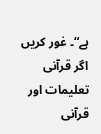ہے“۔ غور کریں اگر قرآنی تعلیمات اور قرآنی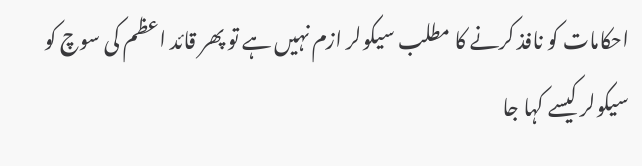احکامات کو نافذ کرنے کا مطلب سیکولر ازم نہیں ہے تو پھر قائد اعظم کی سوچ کو سیکولر کیسے کہا جا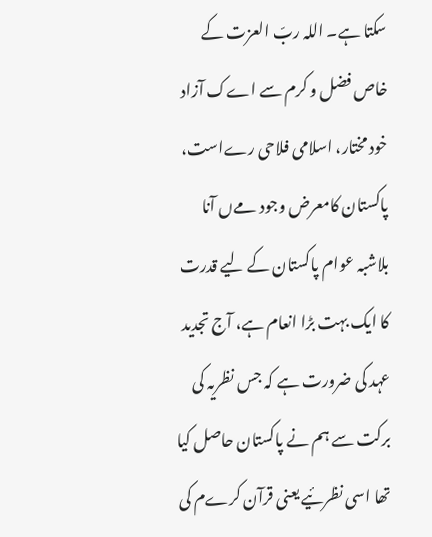سکتا ہے۔ اللہ ربّ العزت کے خاص فضل و کرم سے اےک آزاد خود مختار، اسلامی فلاحی رےاست، پاکستان کامعرض وجود مےں آنا بلاشبہ عوام پاکستان کے لیے قدرت کا ایک بہت بڑا انعام ہے، آج تجدید عہد کی ضرورت ہے کہ جس نظریہ کی برکت سے ہم نے پاکستان حاصل کیا تھا اسی نظرئیے یعنی قرآن کرےم کی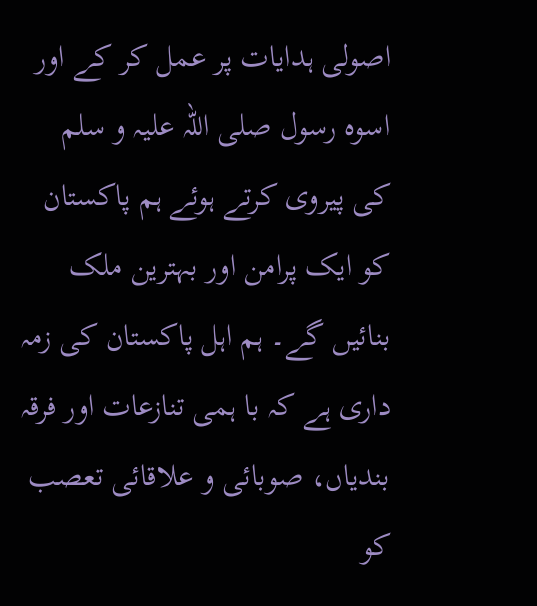اصولی ہدایات پر عمل کر کے اور اسوہ رسول صلی اللہ علیہ و سلم کی پیروی کرتے ہوئے ہم پاکستان کو ایک پرامن اور بہترین ملک بنائیں گے۔ ہم اہل پاکستان کی زمہ داری ہے کہ با ہمی تنازعات اور فرقہ بندیاں، صوبائی و علاقائی تعصب کو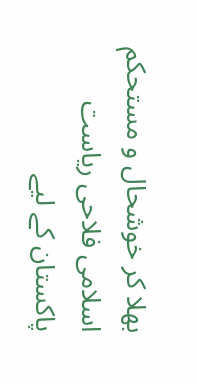بھلا کر خوشحال و مستحکم اسلامی فلاحی ریاست پاکستان کے لیے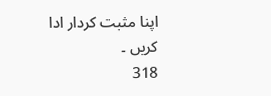اپنا مثبت کردار ادا کریں ۔
318